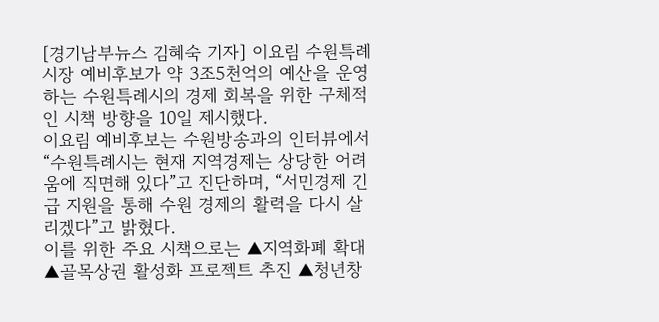[경기남부뉴스 김혜숙 기자] 이요림 수원특례시장 예비후보가 약 3조5천억의 예산을 운영하는 수원특례시의 경제 회복을 위한 구체적인 시책 방향을 10일 제시했다.
이요림 예비후보는 수원방송과의 인터뷰에서 “수원특례시는 현재 지역경제는 상당한 어려움에 직면해 있다”고 진단하며, “서민경제 긴급 지원을 통해 수원 경제의 활력을 다시 살리겠다”고 밝혔다.
이를 위한 주요 시책으로는 ▲지역화폐 확대 ▲골목상권 활성화 프로젝트 추진 ▲청년창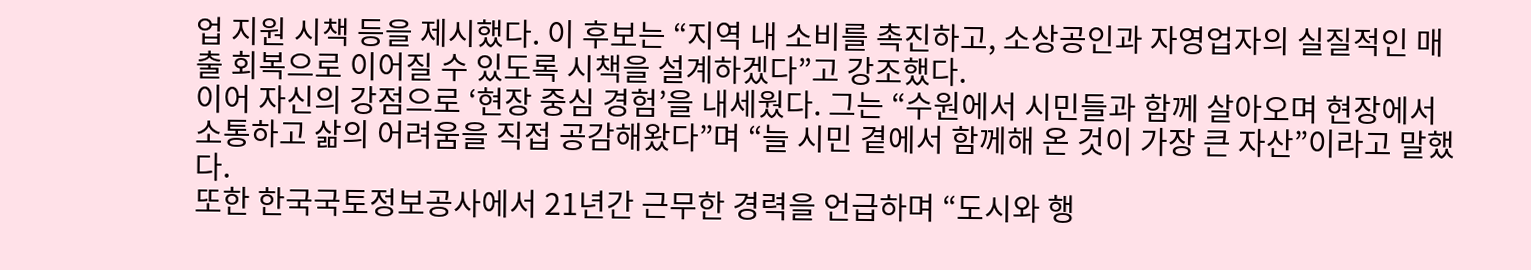업 지원 시책 등을 제시했다. 이 후보는 “지역 내 소비를 촉진하고, 소상공인과 자영업자의 실질적인 매출 회복으로 이어질 수 있도록 시책을 설계하겠다”고 강조했다.
이어 자신의 강점으로 ‘현장 중심 경험’을 내세웠다. 그는 “수원에서 시민들과 함께 살아오며 현장에서 소통하고 삶의 어려움을 직접 공감해왔다”며 “늘 시민 곁에서 함께해 온 것이 가장 큰 자산”이라고 말했다.
또한 한국국토정보공사에서 21년간 근무한 경력을 언급하며 “도시와 행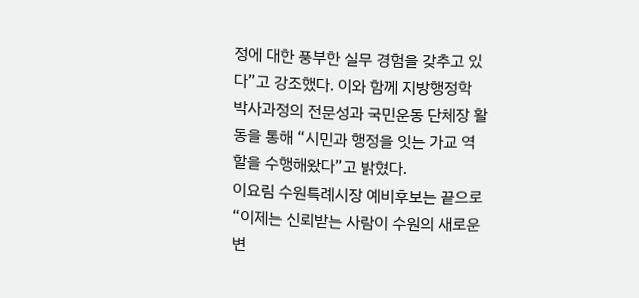정에 대한 풍부한 실무 경험을 갖추고 있다”고 강조했다. 이와 함께 지방행정학 박사과정의 전문성과 국민운동 단체장 활동을 통해 “시민과 행정을 잇는 가교 역할을 수행해왔다”고 밝혔다.
이요림 수원특례시장 예비후보는 끝으로 “이제는 신뢰받는 사람이 수원의 새로운 변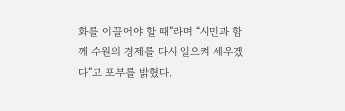화를 이끌어야 할 때”라며 “시민과 함께 수원의 경제를 다시 일으켜 세우겠다”고 포부를 밝혔다.